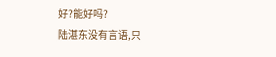好?能好吗?
陆湛东没有言语,只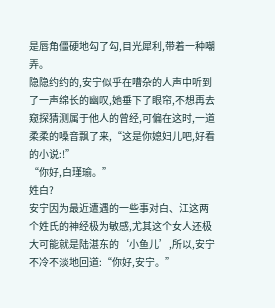是唇角僵硬地勾了勾,目光犀利,带着一种嘲弄。
隐隐约约的,安宁似乎在嘈杂的人声中听到了一声绵长的幽叹,她垂下了眼帘,不想再去窥探猜测属于他人的曾经,可偏在这时,一道柔柔的嗓音飘了来,“这是你媳妇儿吧,好看的小说:!”
“你好,白瑾瑜。”
姓白?
安宁因为最近遭遇的一些事对白、江这两个姓氏的神经极为敏感,尤其这个女人还极大可能就是陆湛东的‘小鱼儿’,所以,安宁不冷不淡地回道:“你好,安宁。”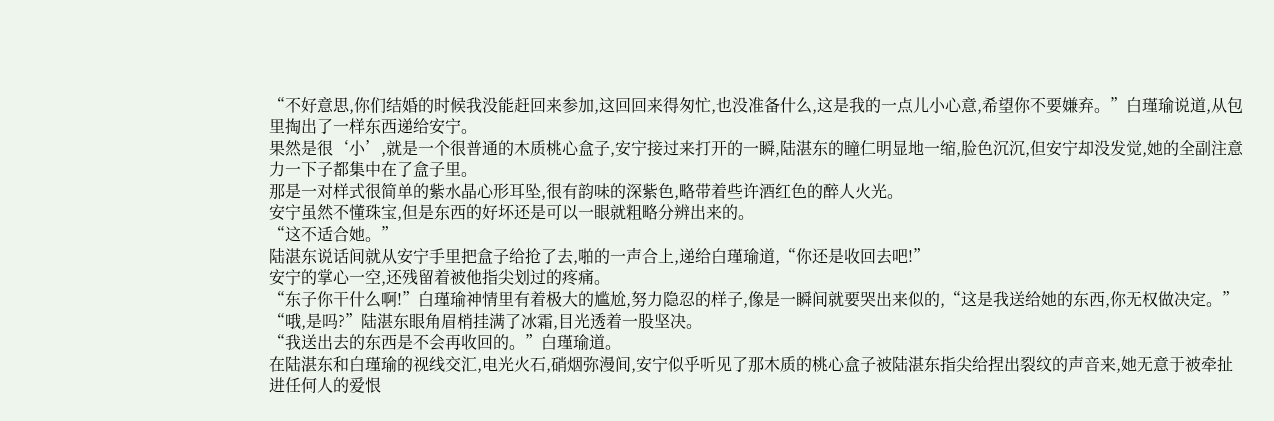“不好意思,你们结婚的时候我没能赶回来参加,这回回来得匆忙,也没准备什么,这是我的一点儿小心意,希望你不要嫌弃。”白瑾瑜说道,从包里掏出了一样东西递给安宁。
果然是很‘小’,就是一个很普通的木质桃心盒子,安宁接过来打开的一瞬,陆湛东的瞳仁明显地一缩,脸色沉沉,但安宁却没发觉,她的全副注意力一下子都集中在了盒子里。
那是一对样式很简单的紫水晶心形耳坠,很有韵味的深紫色,略带着些许酒红色的醉人火光。
安宁虽然不懂珠宝,但是东西的好坏还是可以一眼就粗略分辨出来的。
“这不适合她。”
陆湛东说话间就从安宁手里把盒子给抢了去,啪的一声合上,递给白瑾瑜道,“你还是收回去吧!”
安宁的掌心一空,还残留着被他指尖划过的疼痛。
“东子你干什么啊!”白瑾瑜神情里有着极大的尴尬,努力隐忍的样子,像是一瞬间就要哭出来似的,“这是我送给她的东西,你无权做决定。”
“哦,是吗?”陆湛东眼角眉梢挂满了冰霜,目光透着一股坚决。
“我送出去的东西是不会再收回的。”白瑾瑜道。
在陆湛东和白瑾瑜的视线交汇,电光火石,硝烟弥漫间,安宁似乎听见了那木质的桃心盒子被陆湛东指尖给捏出裂纹的声音来,她无意于被牵扯进任何人的爱恨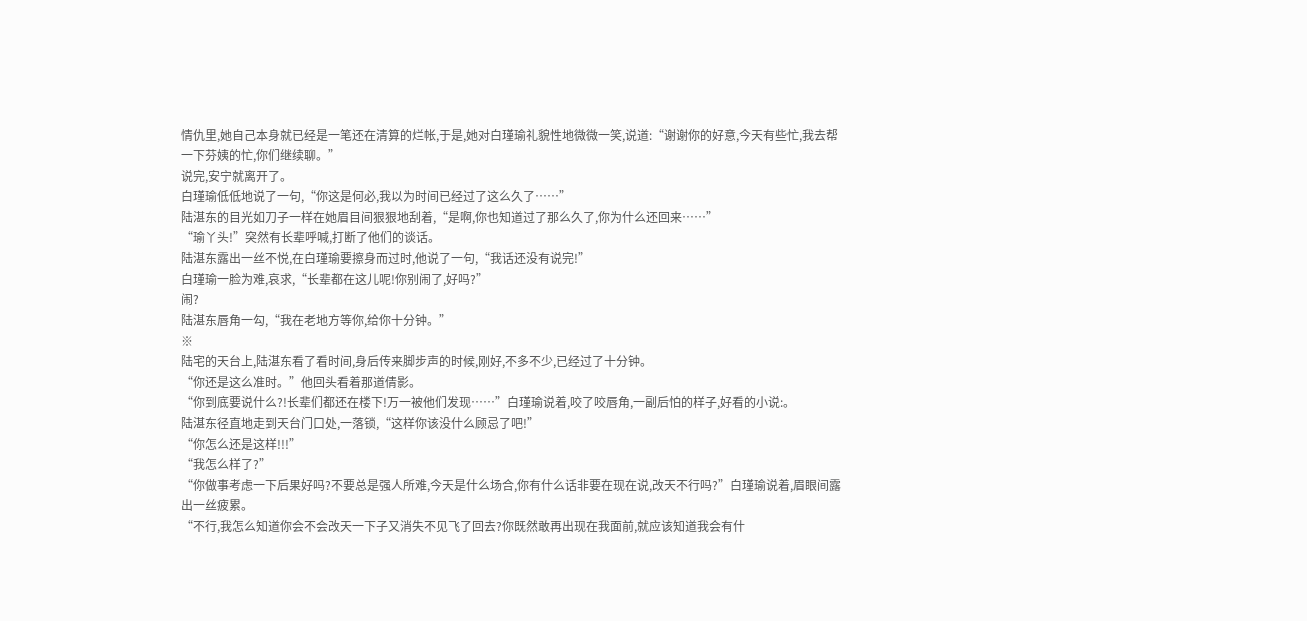情仇里,她自己本身就已经是一笔还在清算的烂帐,于是,她对白瑾瑜礼貌性地微微一笑,说道:“谢谢你的好意,今天有些忙,我去帮一下芬姨的忙,你们继续聊。”
说完,安宁就离开了。
白瑾瑜低低地说了一句,“你这是何必,我以为时间已经过了这么久了……”
陆湛东的目光如刀子一样在她眉目间狠狠地刮着,“是啊,你也知道过了那么久了,你为什么还回来……”
“瑜丫头!”突然有长辈呼喊,打断了他们的谈话。
陆湛东露出一丝不悦,在白瑾瑜要擦身而过时,他说了一句,“我话还没有说完!”
白瑾瑜一脸为难,哀求,“长辈都在这儿呢!你别闹了,好吗?”
闹?
陆湛东唇角一勾,“我在老地方等你,给你十分钟。”
※
陆宅的天台上,陆湛东看了看时间,身后传来脚步声的时候,刚好,不多不少,已经过了十分钟。
“你还是这么准时。”他回头看着那道倩影。
“你到底要说什么?!长辈们都还在楼下!万一被他们发现……”白瑾瑜说着,咬了咬唇角,一副后怕的样子,好看的小说:。
陆湛东径直地走到天台门口处,一落锁,“这样你该没什么顾忌了吧!”
“你怎么还是这样!!!”
“我怎么样了?”
“你做事考虑一下后果好吗?不要总是强人所难,今天是什么场合,你有什么话非要在现在说,改天不行吗?”白瑾瑜说着,眉眼间露出一丝疲累。
“不行,我怎么知道你会不会改天一下子又消失不见飞了回去?你既然敢再出现在我面前,就应该知道我会有什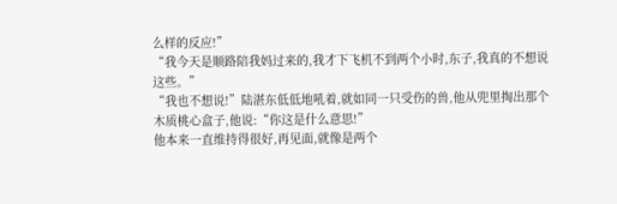么样的反应!”
“我今天是顺路陪我妈过来的,我才下飞机不到两个小时,东子,我真的不想说这些。”
“我也不想说!”陆湛东低低地吼着,就如同一只受伤的兽,他从兜里掏出那个木质桃心盒子,他说:“你这是什么意思!”
他本来一直维持得很好,再见面,就像是两个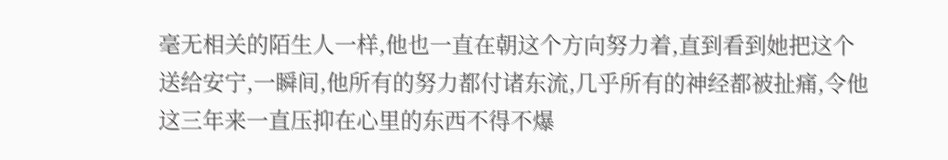毫无相关的陌生人一样,他也一直在朝这个方向努力着,直到看到她把这个送给安宁,一瞬间,他所有的努力都付诸东流,几乎所有的神经都被扯痛,令他这三年来一直压抑在心里的东西不得不爆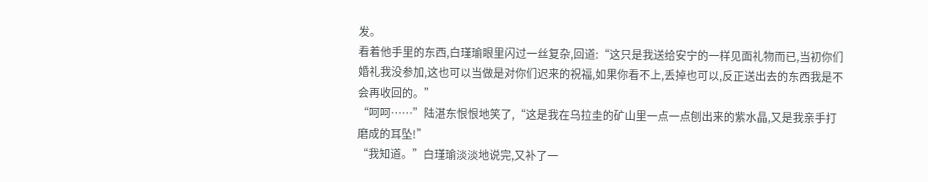发。
看着他手里的东西,白瑾瑜眼里闪过一丝复杂,回道:“这只是我送给安宁的一样见面礼物而已,当初你们婚礼我没参加,这也可以当做是对你们迟来的祝福,如果你看不上,丢掉也可以,反正送出去的东西我是不会再收回的。”
“呵呵……”陆湛东恨恨地笑了,“这是我在乌拉圭的矿山里一点一点刨出来的紫水晶,又是我亲手打磨成的耳坠!”
“我知道。”白瑾瑜淡淡地说完,又补了一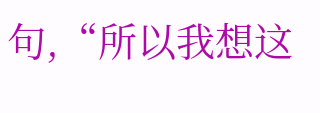句,“所以我想这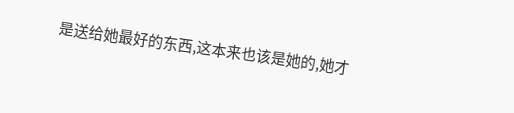是送给她最好的东西,这本来也该是她的,她才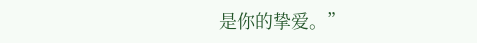是你的挚爱。”